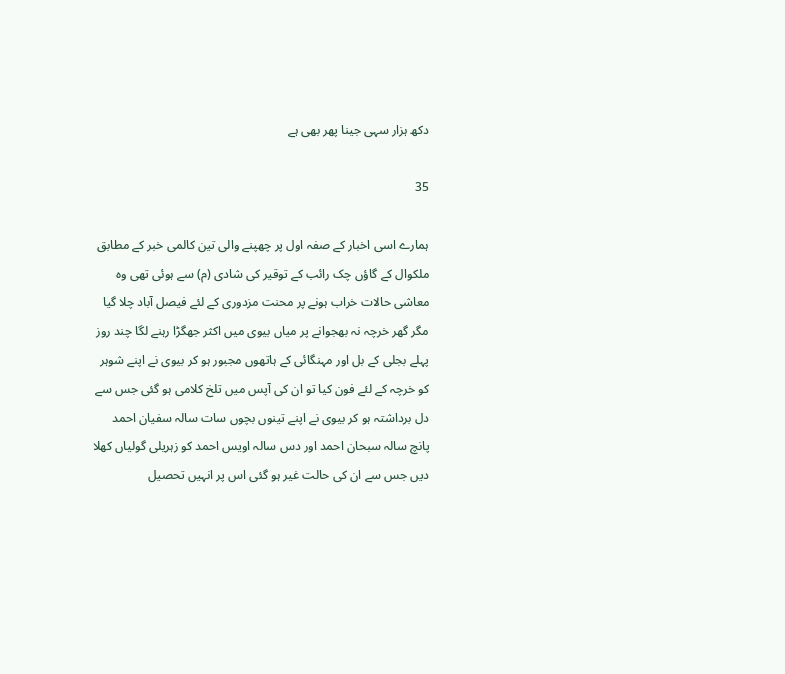دکھ ہزار سہی جینا پھر بھی ہے

35

ہمارے اسی اخبار کے صفہ اول پر چھپنے والی تین کالمی خبر کے مطابق ملکوال کے گاؤں چک رائب کے توقیر کی شادی (م) سے ہوئی تھی وہ معاشی حالات خراب ہونے پر محنت مزدوری کے لئے فیصل آباد چلا گیا مگر گھر خرچہ نہ بھجوانے پر میاں بیوی میں اکثر جھگڑا رہنے لگا چند روز پہلے بجلی کے بل اور مہنگائی کے ہاتھوں مجبور ہو کر بیوی نے اپنے شوہر کو خرچہ کے لئے فون کیا تو ان کی آپس میں تلخ کلامی ہو گئی جس سے دل برداشتہ ہو کر بیوی نے اپنے تینوں بچوں سات سالہ سفیان احمد پانچ سالہ سبحان احمد اور دس سالہ اویس احمد کو زہریلی گولیاں کھلا دیں جس سے ان کی حالت غیر ہو گئی اس پر انہیں تحصیل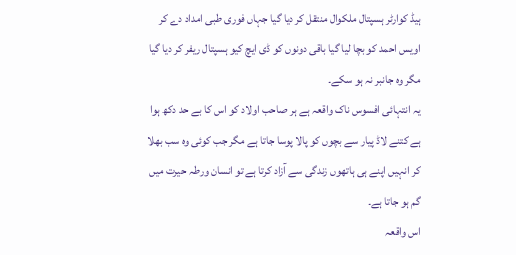ہیڈ کوارٹر ہسپتال ملکوال منتقل کر دیا گیا جہاں فوری طبی امداد دے کر اویس احمد کو بچا لیا گیا باقی دونوں کو ڈی ایچ کیو ہسپتال ریفر کر دیا گیا مگر وہ جانبر نہ ہو سکے۔
یہ انتہائی افسوس ناک واقعہ ہے ہر صاحب اولاد کو اس کا بے حد دکھ ہوا ہے کتنے لاڈ پیار سے بچوں کو پالا پوسا جاتا ہے مگر جب کوئی وہ سب بھلا کر انہیں اپنے ہی ہاتھوں زندگی سے آزاد کرتا ہے تو انسان ورطہ حیرت میں گم ہو جاتا ہے۔
اس واقعہ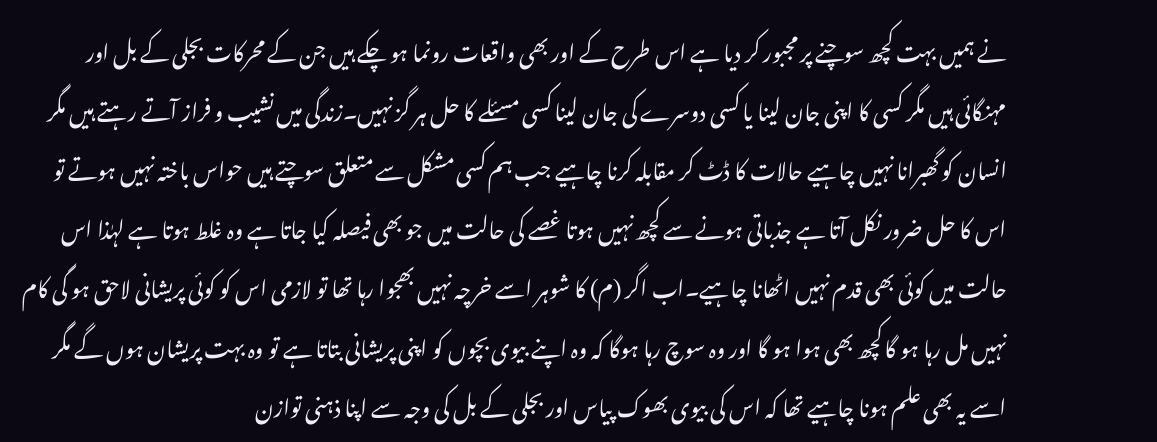نے ہمیں بہت کچھ سوچنے پر مجبور کر دیا ہے اس طرح کے اور بھی واقعات رونما ہو چکے ہیں جن کے محرکات بجلی کے بل اور مہنگائی ہیں مگر کسی کا اپنی جان لینا یا کسی دوسرے کی جان لینا کسی مسئلے کا حل ہر گز نہیں۔زندگی میں نشیب و فراز آتے رہتے ہیں مگر انسان کو گھبرانا نہیں چاہیے حالات کا ڈٹ کر مقابلہ کرنا چاہیے جب ہم کسی مشکل سے متعلق سوچتے ہیں حواس باختہ نہیں ہوتے تو اس کا حل ضرور نکل آتا ہے جذباتی ہونے سے کچھ نہیں ہوتا غصے کی حالت میں جو بھی فیصلہ کیا جاتا ہے وہ غلط ہوتا ہے لہٰذا اس حالت میں کوئی بھی قدم نہیں اٹھانا چاہیے۔اب اگر (م) کا شوہر اسے خرچہ نہیں بھجوا رہا تھا تو لازمی اس کو کوئی پریشانی لاحق ہو گی کام نہیں مل رہا ہو گا کچھ بھی ہوا ہو گا اور وہ سوچ رہا ہوگا کہ وہ اپنے بیوی بچوں کو اپنی پریشانی بتاتا ہے تو وہ بہت پریشان ہوں گے مگر اسے یہ بھی علم ہونا چاہیے تھا کہ اس کی بیوی بھوک پیاس اور بجلی کے بل کی وجہ سے اپنا ذہنی توازن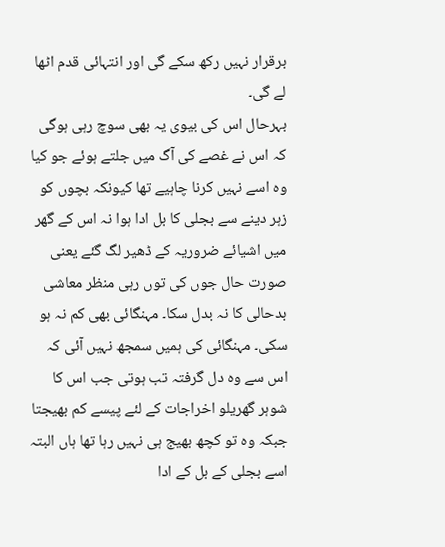برقرار نہیں رکھ سکے گی اور انتہائی قدم اٹھا لے گی۔
بہرحال اس کی بیوی یہ بھی سوچ رہی ہوگی کہ اس نے غصے کی آگ میں جلتے ہوئے جو کیا وہ اسے نہیں کرنا چاہیے تھا کیونکہ بچوں کو زہر دینے سے بجلی کا بل ادا ہوا نہ اس کے گھر میں اشیائے ضروریہ کے ڈھیر لگ گئے یعنی صورت حال جوں کی توں رہی منظر معاشی بدحالی کا نہ بدل سکا۔ مہنگائی بھی کم نہ ہو سکی۔ مہنگائی کی ہمیں سمجھ نہیں آئی کہ اس سے وہ دل گرفتہ تب ہوتی جب اس کا شوہر گھریلو اخراجات کے لئے پیسے کم بھیجتا جبکہ وہ تو کچھ بھیج ہی نہیں رہا تھا ہاں البتہ اسے بجلی کے بل کے ادا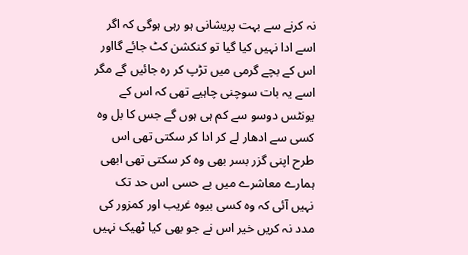نہ کرنے سے بہت پریشانی ہو رہی ہوگی کہ اگر اسے ادا نہیں کیا گیا تو کنکشن کٹ جائے گااور اس کے بچے گرمی میں تڑپ کر رہ جائیں گے مگر اسے یہ بات سوچنی چاہیے تھی کہ اس کے یونٹس دوسو سے کم ہی ہوں گے جس کا بل وہ کسی سے ادھار لے کر ادا کر سکتی تھی اس طرح اپنی گزر بسر بھی وہ کر سکتی تھی ابھی ہمارے معاشرے میں بے حسی اس حد تک نہیں آئی کہ وہ کسی بیوہ غریب اور کمزور کی مدد نہ کریں خیر اس نے جو بھی کیا ٹھیک نہیں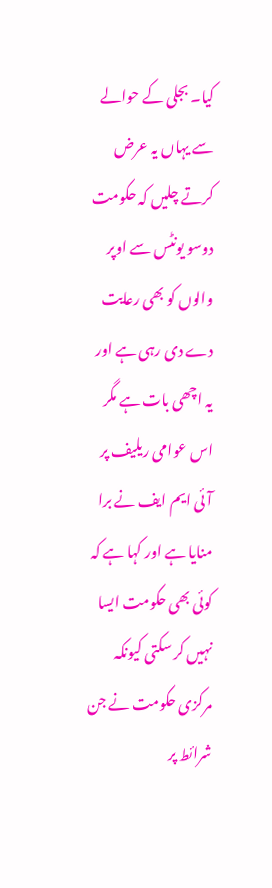کیا۔ بجلی کے حوالے سے یہاں یہ عرض کرتے چلیں کہ حکومت دوسو یونٹس سے اوپر والوں کو بھی رعایت دے دی رہی ہے اور یہ اچھی بات ہے مگر اس عوامی ریلیف پر آئی ایم ایف نے برا منایا ہے اور کہا ہے کہ کوئی بھی حکومت ایسا نہیں کر سکتی کیونکہ مرکزی حکومت نے جن شرائط پر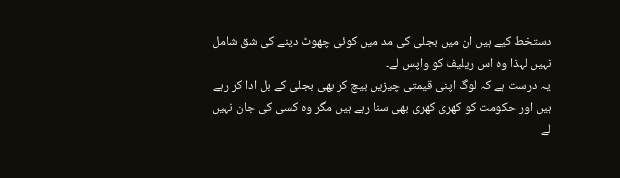دستخط کیے ہیں ان میں بجلی کی مد میں کوئی چھوٹ دینے کی شق شامل نہیں لہذا وہ اس ریلیف کو واپس لے۔
یہ درست ہے کہ لوگ اپنی قیمتی چیزیں بیچ کر بھی بجلی کے بل ادا کر رہے ہیں اور حکومت کو کھری کھری بھی سنا رہے ہیں مگر وہ کسی کی جان نہیں لے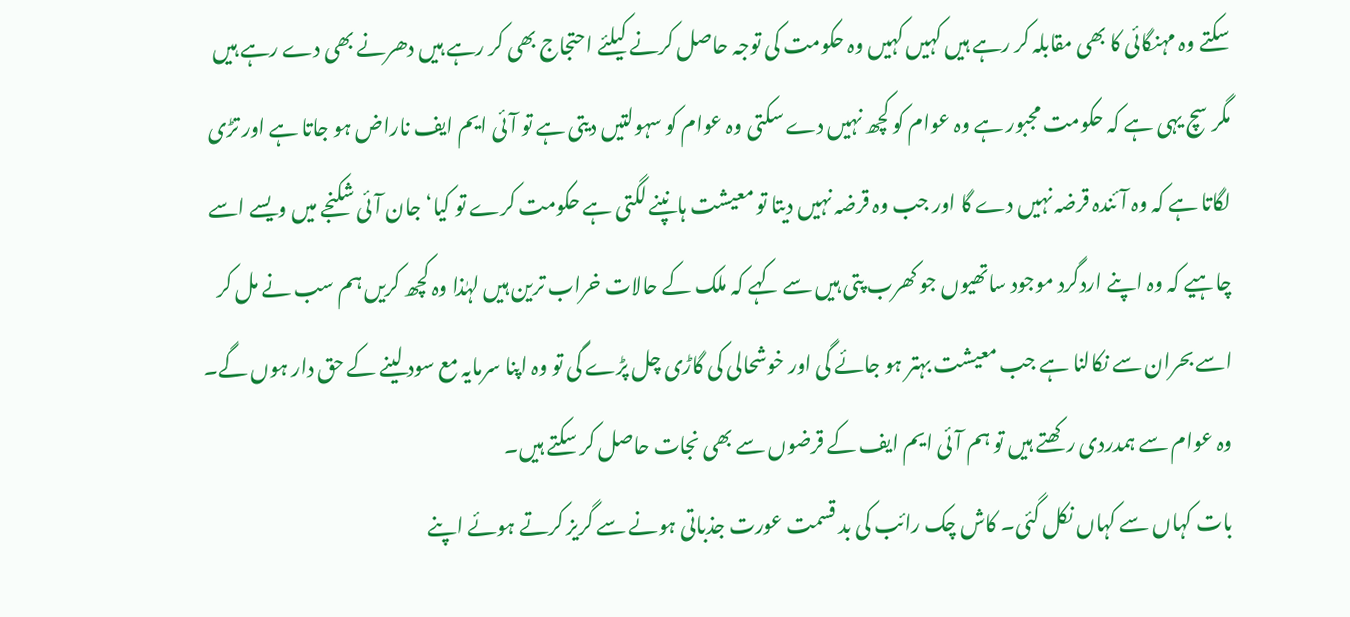سکتے وہ مہنگائی کا بھی مقابلہ کر رہے ہیں کہیں کہیں وہ حکومت کی توجہ حاصل کرنے کیلئے احتجاج بھی کر رہے ہیں دھرنے بھی دے رہے ہیں مگر سچ یہی ہے کہ حکومت مجبور ہے وہ عوام کو کچھ نہیں دے سکتی وہ عوام کو سہولتیں دیتی ہے تو آئی ایم ایف ناراض ہو جاتا ہے اور تڑی لگاتا ہے کہ وہ آئندہ قرضہ نہیں دے گا اور جب وہ قرضہ نہیں دیتا تو معیشت ہانپنے لگتی ہے حکومت کرے تو کیا‘ جان آئی شکنجے میں ویسے اسے چاہیے کہ وہ اپنے اردگرد موجود ساتھیوں جو کھرب پتی ہیں سے کہے کہ ملک کے حالات خراب ترین ہیں لہٰذا وہ کچھ کریں ہم سب نے مل کر اسے بحران سے نکالنا ہے جب معیشت بہتر ہو جائے گی اور خوشحالی کی گاڑی چل پڑے گی تو وہ اپنا سرمایہ مع سود لینے کے حق دار ہوں گے۔ وہ عوام سے ہمدردی رکھتے ہیں تو ہم آئی ایم ایف کے قرضوں سے بھی نجات حاصل کر سکتے ہیں۔
بات کہاں سے کہاں نکل گئی۔ کاش چک رائب کی بد قسمت عورت جذباتی ہونے سے گریز کرتے ہوئے اپنے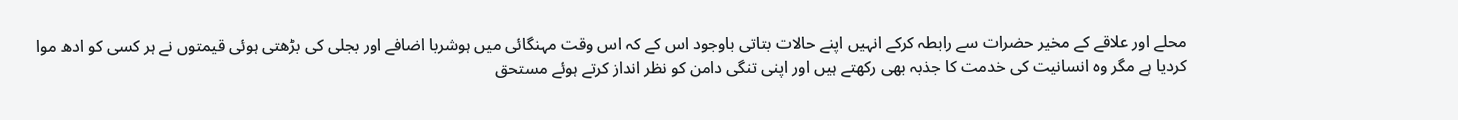محلے اور علاقے کے مخیر حضرات سے رابطہ کرکے انہیں اپنے حالات بتاتی باوجود اس کے کہ اس وقت مہنگائی میں ہوشربا اضافے اور بجلی کی بڑھتی ہوئی قیمتوں نے ہر کسی کو ادھ موا کردیا ہے مگر وہ انسانیت کی خدمت کا جذبہ بھی رکھتے ہیں اور اپنی تنگی دامن کو نظر انداز کرتے ہوئے مستحق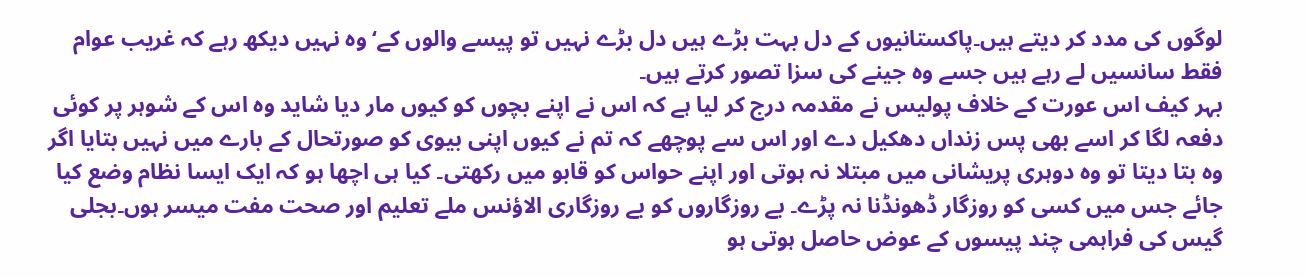لوگوں کی مدد کر دیتے ہیں۔پاکستانیوں کے دل بہت بڑے ہیں دل بڑے نہیں تو پیسے والوں کے‘ وہ نہیں دیکھ رہے کہ غریب عوام فقط سانسیں لے رہے ہیں جسے وہ جینے کی سزا تصور کرتے ہیں۔
بہر کیف اس عورت کے خلاف پولیس نے مقدمہ درج کر لیا ہے کہ اس نے اپنے بچوں کو کیوں مار دیا شاید وہ اس کے شوہر پر کوئی دفعہ لگا کر اسے بھی پس زنداں دھکیل دے اور اس سے پوچھے کہ تم نے کیوں اپنی بیوی کو صورتحال کے بارے میں نہیں بتایا اگر وہ بتا دیتا تو وہ دوہری پریشانی میں مبتلا نہ ہوتی اور اپنے حواس کو قابو میں رکھتی۔ کیا ہی اچھا ہو کہ ایک ایسا نظام وضع کیا جائے جس میں کسی کو روزگار ڈھونڈنا نہ پڑے۔ بے روزگاروں کو بے روزگاری الاؤنس ملے تعلیم اور صحت مفت میسر ہوں۔بجلی گیس کی فراہمی چند پیسوں کے عوض حاصل ہوتی ہو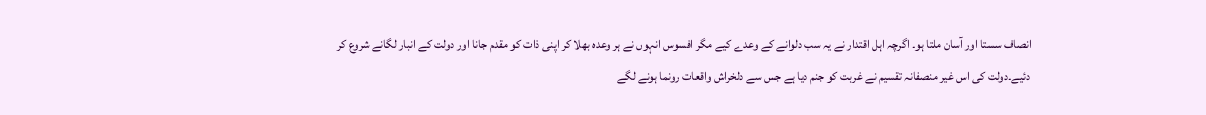انصاف سستا اور آسان ملتا ہو۔ اگرچہ اہل اقتدار نے یہ سب دلوانے کے وعدے کیے مگر افسوس انہوں نے ہر وعدہ بھلا کر اپنی ذات کو مقدم جانا اور دولت کے انبار لگانے شروع کر دئیے۔دولت کی اس غیر منصفانہ تقسیم نے غربت کو جنم دیا ہے جس سے دلخراش واقعات رونما ہونے لگے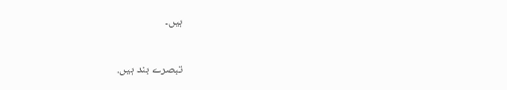ہیں۔

تبصرے بند ہیں.